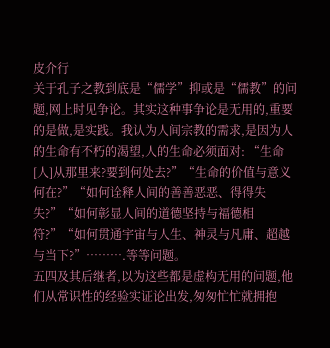皮介行
关于孔子之教到底是“儒学”抑或是“儒教”的问题,网上时见争论。其实这种事争论是无用的,重要的是做,是实践。我认为人间宗教的需求,是因为人的生命有不朽的渴望,人的生命必须面对: “生命[人]从那里来?要到何处去?”“生命的价值与意义何在?”“如何诠释人间的善善恶恶、得得失失?”“如何彰显人间的道德坚持与福德相符?”“如何贯通宇宙与人生、神灵与凡庸、超越与当下?”……….等等问题。
五四及其后继者,以为这些都是虚构无用的问题,他们从常识性的经验实证论出发,匆匆忙忙就拥抱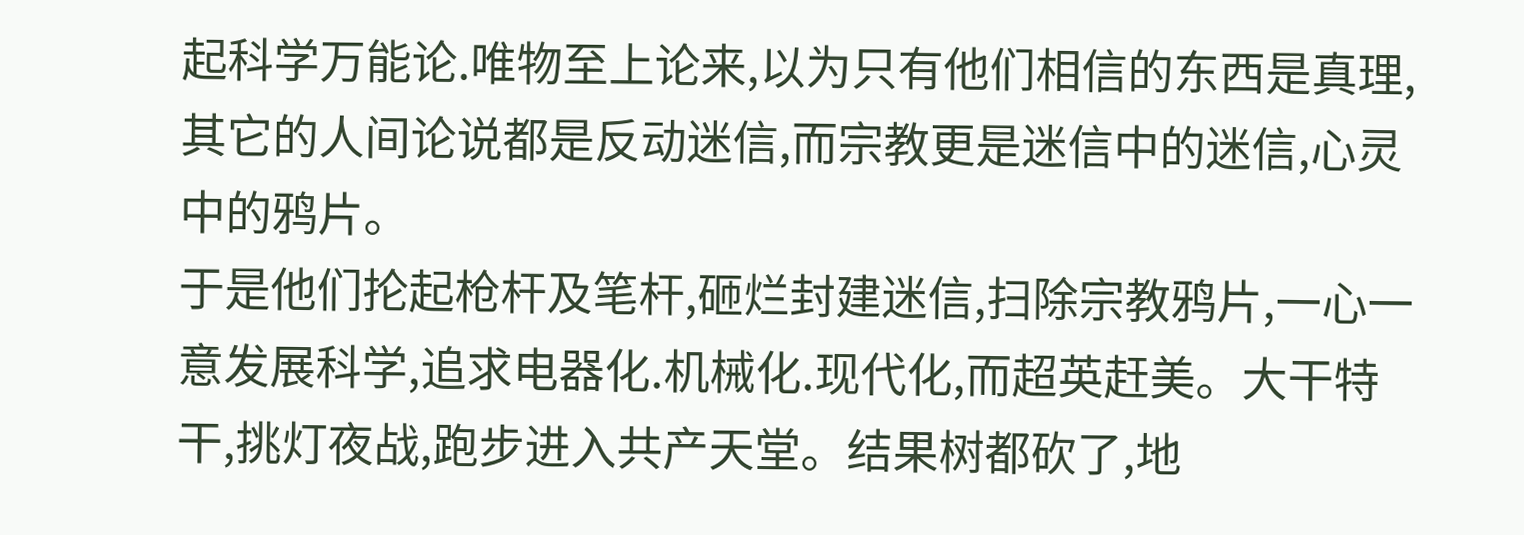起科学万能论.唯物至上论来,以为只有他们相信的东西是真理,其它的人间论说都是反动迷信,而宗教更是迷信中的迷信,心灵中的鸦片。
于是他们抡起枪杆及笔杆,砸烂封建迷信,扫除宗教鸦片,一心一意发展科学,追求电器化.机械化.现代化,而超英赶美。大干特干,挑灯夜战,跑步进入共产天堂。结果树都砍了,地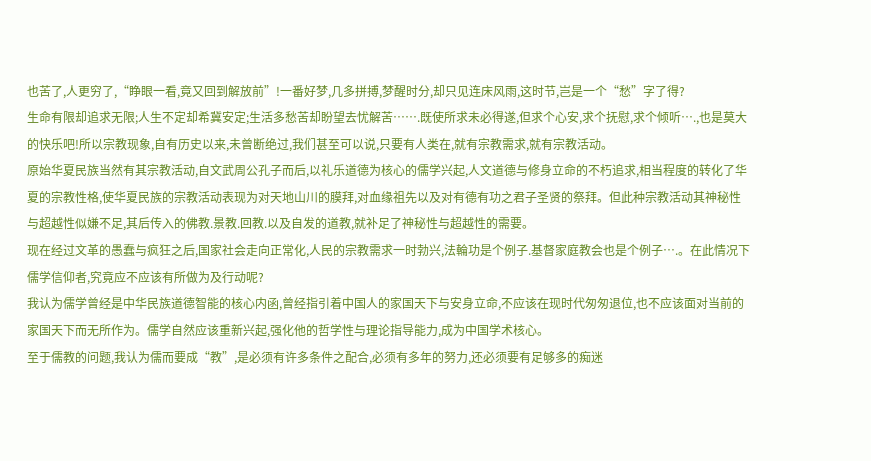也苦了,人更穷了,“睁眼一看,竟又回到解放前”!一番好梦,几多拼搏,梦醒时分,却只见连床风雨,这时节,岂是一个“愁”字了得?
生命有限却追求无限;人生不定却希冀安定;生活多愁苦却盼望去忧解苦…….既使所求未必得遂,但求个心安,求个抚慰,求个倾听….,也是莫大的快乐吧!所以宗教现象,自有历史以来,未曾断绝过,我们甚至可以说,只要有人类在,就有宗教需求,就有宗教活动。
原始华夏民族当然有其宗教活动,自文武周公孔子而后,以礼乐道德为核心的儒学兴起,人文道德与修身立命的不朽追求,相当程度的转化了华夏的宗教性格,使华夏民族的宗教活动表现为对天地山川的膜拜,对血缘祖先以及对有德有功之君子圣贤的祭拜。但此种宗教活动其神秘性与超越性似嫌不足,其后传入的佛教.景教.回教.以及自发的道教,就补足了神秘性与超越性的需要。
现在经过文革的愚蠢与疯狂之后,国家社会走向正常化,人民的宗教需求一时勃兴,法輪功是个例子.基督家庭教会也是个例子….。在此情况下儒学信仰者,究竟应不应该有所做为及行动呢?
我认为儒学曾经是中华民族道德智能的核心内函,曾经指引着中国人的家国天下与安身立命,不应该在现时代匆匆退位,也不应该面对当前的家国天下而无所作为。儒学自然应该重新兴起,强化他的哲学性与理论指导能力,成为中国学术核心。
至于儒教的问题,我认为儒而要成“教”,是必须有许多条件之配合,必须有多年的努力,还必须要有足够多的痴迷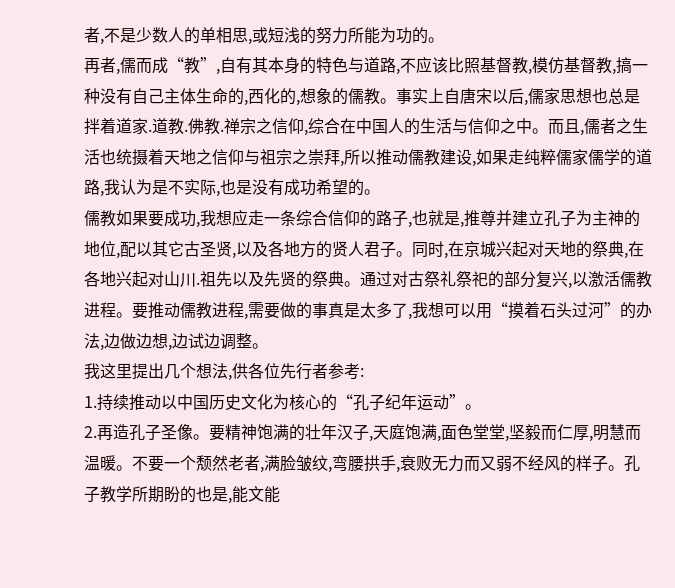者,不是少数人的单相思,或短浅的努力所能为功的。
再者,儒而成“教”,自有其本身的特色与道路,不应该比照基督教,模仿基督教,搞一种没有自己主体生命的,西化的,想象的儒教。事实上自唐宋以后,儒家思想也总是拌着道家.道教.佛教.禅宗之信仰,综合在中国人的生活与信仰之中。而且,儒者之生活也统摄着天地之信仰与祖宗之崇拜,所以推动儒教建设,如果走纯粹儒家儒学的道路,我认为是不实际,也是没有成功希望的。
儒教如果要成功,我想应走一条综合信仰的路子,也就是,推尊并建立孔子为主神的地位,配以其它古圣贤,以及各地方的贤人君子。同时,在京城兴起对天地的祭典,在各地兴起对山川.祖先以及先贤的祭典。通过对古祭礼祭祀的部分复兴,以激活儒教进程。要推动儒教进程,需要做的事真是太多了,我想可以用“摸着石头过河”的办法,边做边想,边试边调整。
我这里提出几个想法,供各位先行者参考:
1.持续推动以中国历史文化为核心的“孔子纪年运动”。
2.再造孔子圣像。要精神饱满的壮年汉子,天庭饱满,面色堂堂,坚毅而仁厚,明慧而温暖。不要一个颓然老者,满脸皱纹,弯腰拱手,衰败无力而又弱不经风的样子。孔子教学所期盼的也是,能文能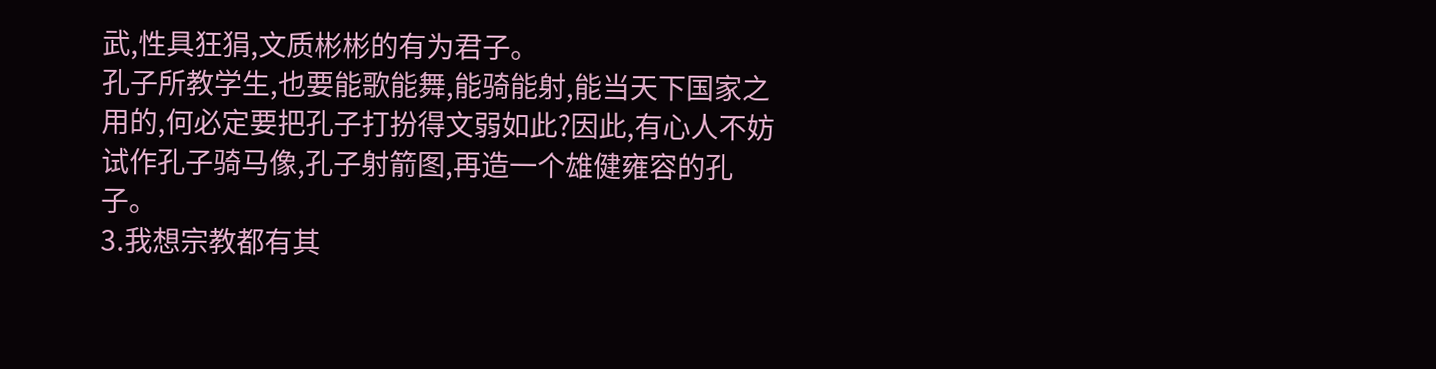武,性具狂狷,文质彬彬的有为君子。
孔子所教学生,也要能歌能舞,能骑能射,能当天下国家之用的,何必定要把孔子打扮得文弱如此?因此,有心人不妨试作孔子骑马像,孔子射箭图,再造一个雄健雍容的孔子。
3.我想宗教都有其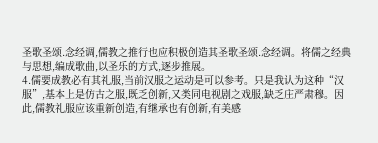圣歌圣颂.念经调,儒教之推行也应积极创造其圣歌圣颂.念经调。将儒之经典与思想,编成歌曲,以圣乐的方式,逐步推展。
4.儒要成教必有其礼服,当前汉服之运动是可以参考。只是我认为这种“汉服”,基本上是仿古之服,既乏创新,又类同电视剧之戏服,缺乏庄严肃穆。因此,儒教礼服应该重新创造,有继承也有创新,有美感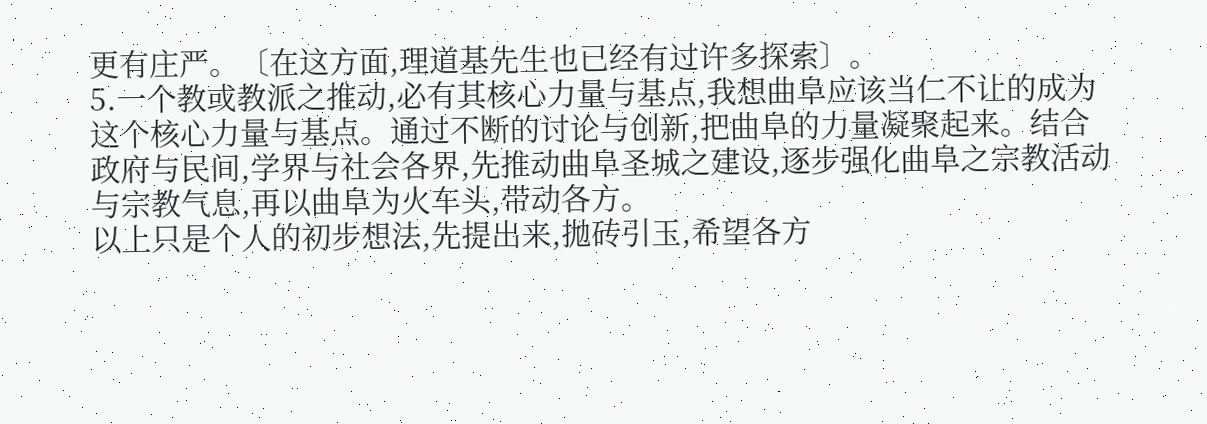更有庄严。〔在这方面,理道基先生也已经有过许多探索〕。
5.一个教或教派之推动,必有其核心力量与基点,我想曲阜应该当仁不让的成为这个核心力量与基点。通过不断的讨论与创新,把曲阜的力量凝聚起来。结合政府与民间,学界与社会各界,先推动曲阜圣城之建设,逐步强化曲阜之宗教活动与宗教气息,再以曲阜为火车头,带动各方。
以上只是个人的初步想法,先提出来,拋砖引玉,希望各方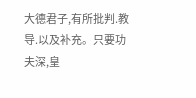大德君子,有所批判.教导.以及补充。只要功夫深,皇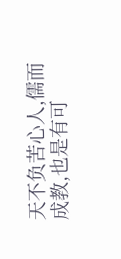天不负苦心人,儒而成教,也是有可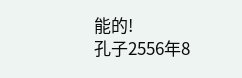能的!
孔子2556年8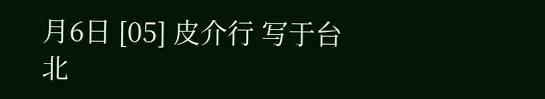月6日 [05] 皮介行 写于台北